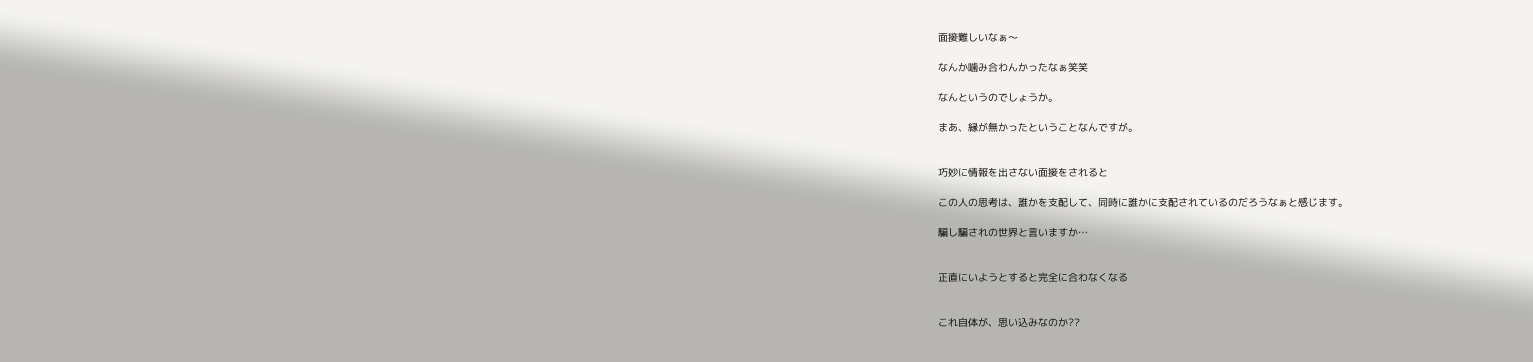面接難しいなぁ〜

なんか噛み合わんかったなぁ笑笑

なんというのでしょうか。

まあ、縁が無かったということなんですが。


巧妙に情報を出さない面接をされると

この人の思考は、誰かを支配して、同時に誰かに支配されているのだろうなぁと感じます。

騙し騙されの世界と言いますか…


正直にいようとすると完全に合わなくなる


これ自体が、思い込みなのか??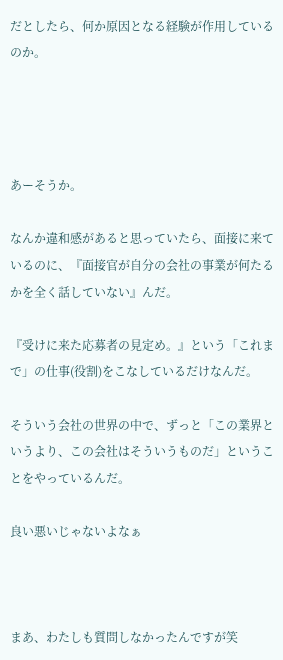だとしたら、何か原因となる経験が作用しているのか。




あーそうか。

なんか違和感があると思っていたら、面接に来ているのに、『面接官が自分の会社の事業が何たるかを全く話していない』んだ。

『受けに来た応募者の見定め。』という「これまで」の仕事(役割)をこなしているだけなんだ。

そういう会社の世界の中で、ずっと「この業界というより、この会社はそういうものだ」ということをやっているんだ。

良い悪いじゃないよなぁ



まあ、わたしも質問しなかったんですが笑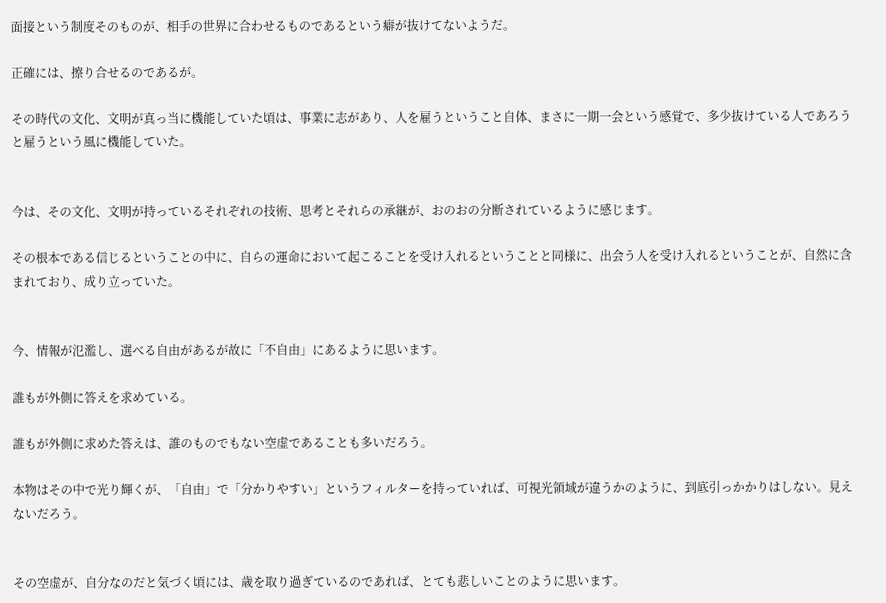面接という制度そのものが、相手の世界に合わせるものであるという癖が抜けてないようだ。

正確には、擦り合せるのであるが。

その時代の文化、文明が真っ当に機能していた頃は、事業に志があり、人を雇うということ自体、まさに一期一会という感覚で、多少抜けている人であろうと雇うという風に機能していた。


今は、その文化、文明が持っているそれぞれの技術、思考とそれらの承継が、おのおの分断されているように感じます。

その根本である信じるということの中に、自らの運命において起こることを受け入れるということと同様に、出会う人を受け入れるということが、自然に含まれており、成り立っていた。


今、情報が氾濫し、選べる自由があるが故に「不自由」にあるように思います。

誰もが外側に答えを求めている。

誰もが外側に求めた答えは、誰のものでもない空虚であることも多いだろう。

本物はその中で光り輝くが、「自由」で「分かりやすい」というフィルターを持っていれば、可視光領域が違うかのように、到底引っかかりはしない。見えないだろう。


その空虚が、自分なのだと気づく頃には、歳を取り過ぎているのであれば、とても悲しいことのように思います。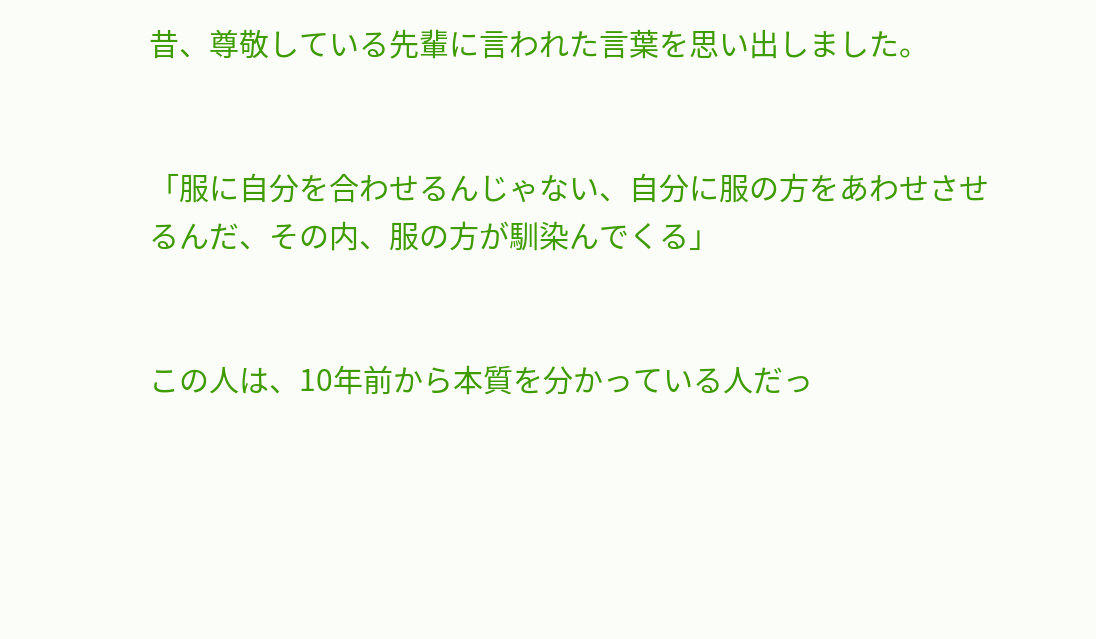昔、尊敬している先輩に言われた言葉を思い出しました。


「服に自分を合わせるんじゃない、自分に服の方をあわせさせるんだ、その内、服の方が馴染んでくる」


この人は、10年前から本質を分かっている人だっ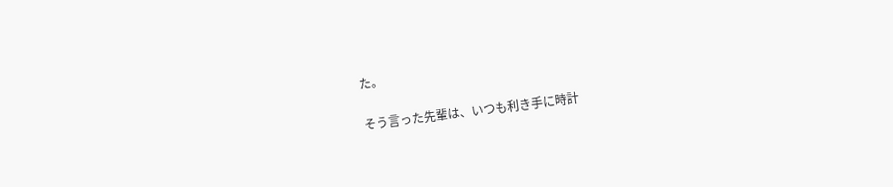た。

そう言った先輩は、いつも利き手に時計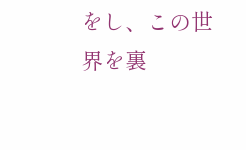をし、この世界を裏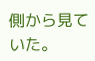側から見ていた。